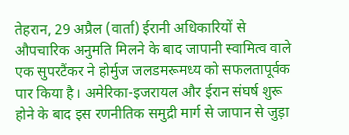तेहरान, 29 अप्रैल (वार्ता) ईरानी अधिकारियों से औपचारिक अनुमति मिलने के बाद जापानी स्वामित्व वाले एक सुपरटैंकर ने होर्मुज जलडमरूमध्य को सफलतापूर्वक पार किया है। अमेरिका-इजरायल और ईरान संघर्ष शुरू होने के बाद इस रणनीतिक समुद्री मार्ग से जापान से जुड़ा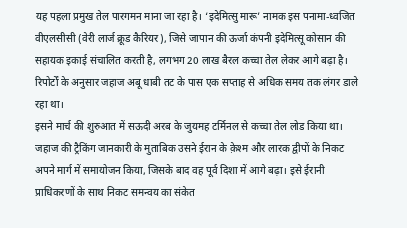यह पहला प्रमुख तेल पारगमन माना जा रहा है। ‘इदेमित्सु मारू’ नामक इस पनामा-ध्वजित वीएलसीसी (वेरी लार्ज क्रूड कैरियर), जिसे जापान की ऊर्जा कंपनी इदेमित्सू कोसान की सहायक इकाई संचालित करती है, लगभग 20 लाख बैरल कच्चा तेल लेकर आगे बढ़ा है। रिपोर्टों के अनुसार जहाज अबू धाबी तट के पास एक सप्ताह से अधिक समय तक लंगर डाले रहा था।
इसने मार्च की शुरुआत में सऊदी अरब के जुयमह टर्मिनल से कच्चा तेल लोड किया था। जहाज की ट्रैकिंग जानकारी के मुताबिक उसने ईरान के क़ेश्म और लारक द्वीपों के निकट अपने मार्ग में समायोजन किया, जिसके बाद वह पूर्व दिशा में आगे बढ़ा। इसे ईरानी प्राधिकरणों के साथ निकट समन्वय का संकेत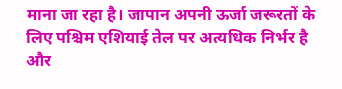माना जा रहा है। जापान अपनी ऊर्जा जरूरतों के लिए पश्चिम एशियाई तेल पर अत्यधिक निर्भर है और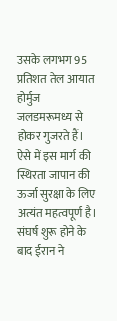उसके लगभग 95 प्रतिशत तेल आयात होर्मुज जलडमरूमध्य से होकर गुजरते हैं। ऐसे में इस मार्ग की स्थिरता जापान की ऊर्जा सुरक्षा के लिए अत्यंत महत्वपूर्ण है। संघर्ष शुरू होने के बाद ईरान ने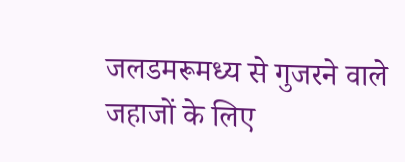जलडमरूमध्य से गुजरने वाले जहाजों के लिए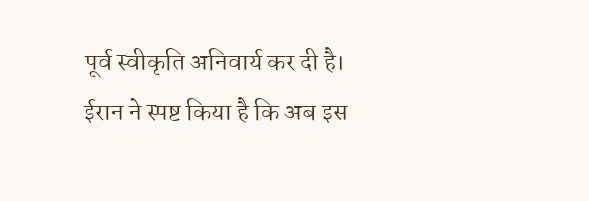पूर्व स्वीकृति अनिवार्य कर दी है। ईरान ने स्पष्ट किया है कि अब इस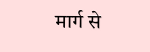मार्ग से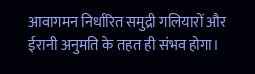आवागमन निर्धारित समुद्री गलियारों और ईरानी अनुमति के तहत ही संभव होगा।